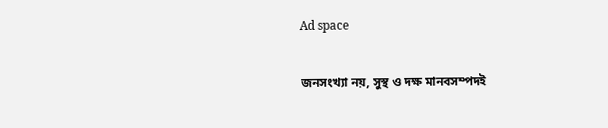Ad space

জনসংখ্যা নয়, সুস্থ ও দক্ষ মানবসম্পদই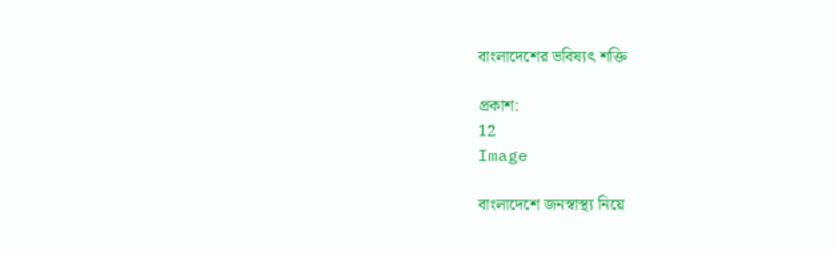বাংলাদেশের ভবিষ্যৎ শক্তি

প্রকাশ:
12
Image

বাংলাদেশে জনস্বাস্থ্য নিয়ে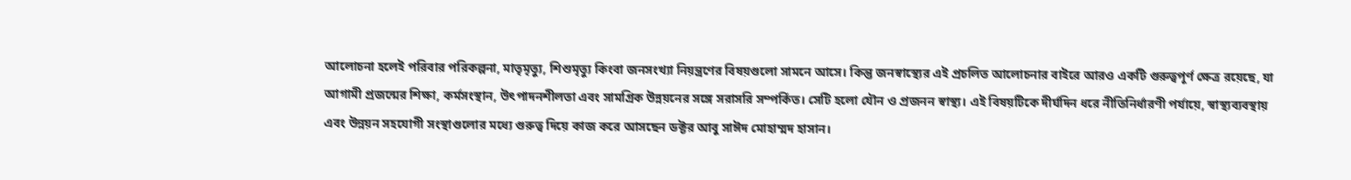আলোচনা হলেই পরিবার পরিকল্পনা, মাতৃমৃত্যু, শিশুমৃত্যু কিংবা জনসংখ্যা নিয়ন্ত্রণের বিষয়গুলো সামনে আসে। কিন্তু জনস্বাস্থ্যের এই প্রচলিত আলোচনার বাইরে আরও একটি গুরুত্বপূর্ণ ক্ষেত্র রয়েছে, যা আগামী প্রজন্মের শিক্ষা, কর্মসংস্থান, উৎপাদনশীলতা এবং সামগ্রিক উন্নয়নের সঙ্গে সরাসরি সম্পর্কিত। সেটি হলো যৌন ও প্রজনন স্বাস্থ্য। এই বিষয়টিকে দীর্ঘদিন ধরে নীতিনির্ধারণী পর্যায়ে, স্বাস্থ্যব্যবস্থায় এবং উন্নয়ন সহযোগী সংস্থাগুলোর মধ্যে গুরুত্ব দিয়ে কাজ করে আসছেন ডক্টর আবু সাঈদ মোহাম্মদ হাসান।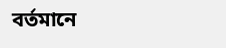বর্তমানে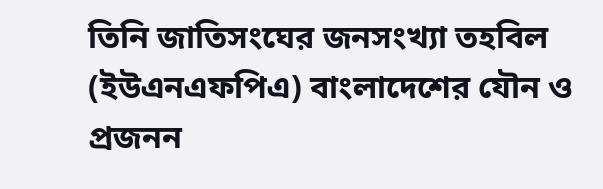তিনি জাতিসংঘের জনসংখ্যা তহবিল (ইউএনএফপিএ) বাংলাদেশের যৌন ও প্রজনন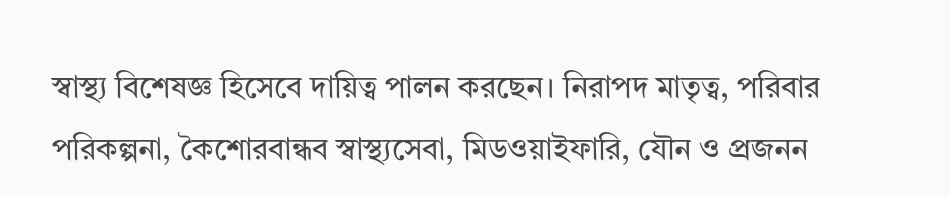স্বাস্থ্য বিশেষজ্ঞ হিসেবে দায়িত্ব পালন করছেন। নিরাপদ মাতৃত্ব, পরিবার পরিকল্পনা, কৈশোরবান্ধব স্বাস্থ্যসেবা, মিডওয়াইফারি, যৌন ও প্রজনন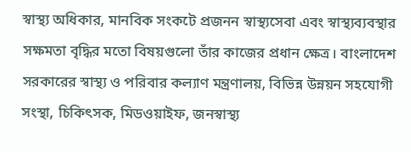স্বাস্থ্য অধিকার, মানবিক সংকটে প্রজনন স্বাস্থ্যসেবা এবং স্বাস্থ্যব্যবস্থার সক্ষমতা বৃদ্ধির মতো বিষয়গুলো তাঁর কাজের প্রধান ক্ষেত্র। বাংলাদেশ সরকারের স্বাস্থ্য ও পরিবার কল্যাণ মন্ত্রণালয়, বিভিন্ন উন্নয়ন সহযোগী সংস্থা, চিকিৎসক, মিডওয়াইফ, জনস্বাস্থ্য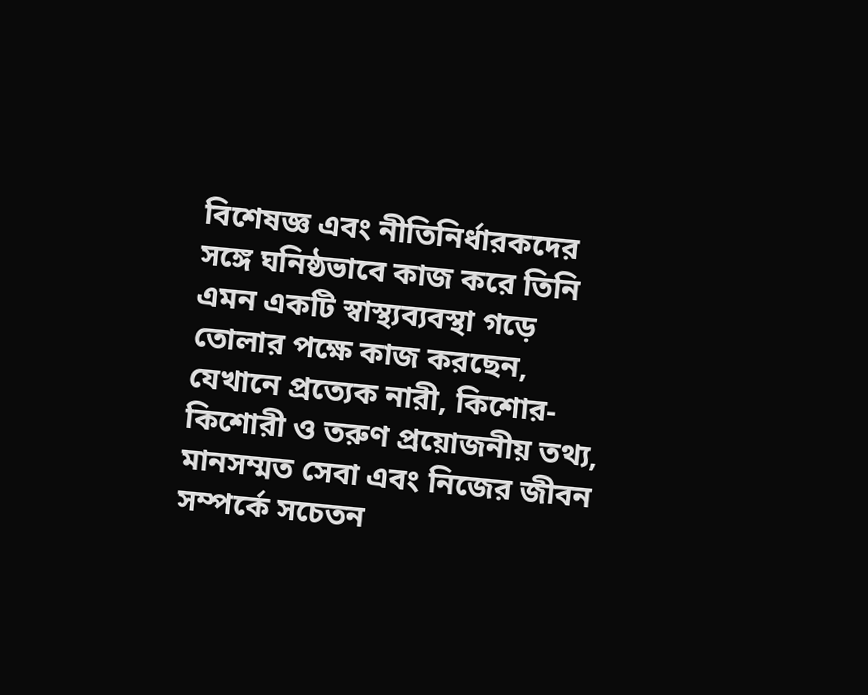বিশেষজ্ঞ এবং নীতিনির্ধারকদের সঙ্গে ঘনিষ্ঠভাবে কাজ করে তিনি এমন একটি স্বাস্থ্যব্যবস্থা গড়ে তোলার পক্ষে কাজ করছেন, যেখানে প্রত্যেক নারী, কিশোর-কিশোরী ও তরুণ প্রয়োজনীয় তথ্য, মানসম্মত সেবা এবং নিজের জীবন সম্পর্কে সচেতন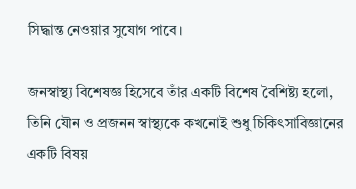সিদ্ধান্ত নেওয়ার সুযোগ পাবে।

জনস্বাস্থ্য বিশেষজ্ঞ হিসেবে তাঁর একটি বিশেষ বৈশিষ্ট্য হলো, তিনি যৌন ও প্রজনন স্বাস্থ্যকে কখনোই শুধু চিকিৎসাবিজ্ঞানের একটি বিষয়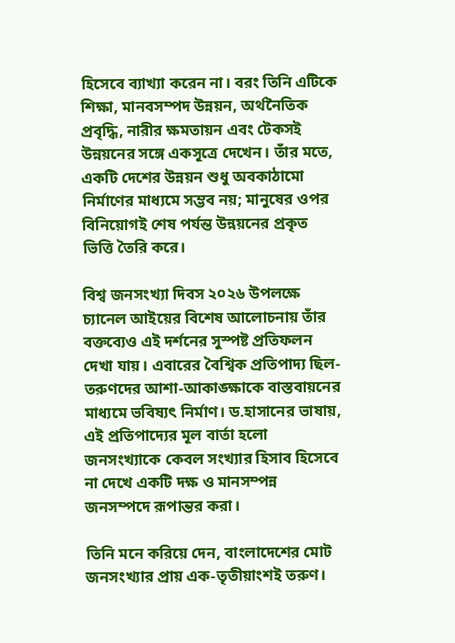হিসেবে ব্যাখ্যা করেন না। বরং তিনি এটিকে শিক্ষা, মানবসম্পদ উন্নয়ন, অর্থনৈতিক প্রবৃদ্ধি, নারীর ক্ষমতায়ন এবং টেকসই উন্নয়নের সঙ্গে একসূত্রে দেখেন। তাঁর মতে, একটি দেশের উন্নয়ন শুধু অবকাঠামো নির্মাণের মাধ্যমে সম্ভব নয়; মানুষের ওপর বিনিয়োগই শেষ পর্যন্ত উন্নয়নের প্রকৃত ভিত্তি তৈরি করে।

বিশ্ব জনসংখ্যা দিবস ২০২৬ উপলক্ষে চ্যানেল আইয়ের বিশেষ আলোচনায় তাঁর বক্তব্যেও এই দর্শনের সুস্পষ্ট প্রতিফলন দেখা যায়। এবারের বৈশ্বিক প্রতিপাদ্য ছিল-তরুণদের আশা-আকাঙ্ক্ষাকে বাস্তবায়নের মাধ্যমে ভবিষ্যৎ নির্মাণ। ড.হাসানের ভাষায়, এই প্রতিপাদ্যের মূল বার্তা হলো জনসংখ্যাকে কেবল সংখ্যার হিসাব হিসেবে না দেখে একটি দক্ষ ও মানসম্পন্ন জনসম্পদে রূপান্তর করা।

তিনি মনে করিয়ে দেন, বাংলাদেশের মোট জনসংখ্যার প্রায় এক-তৃতীয়াংশই তরুণ।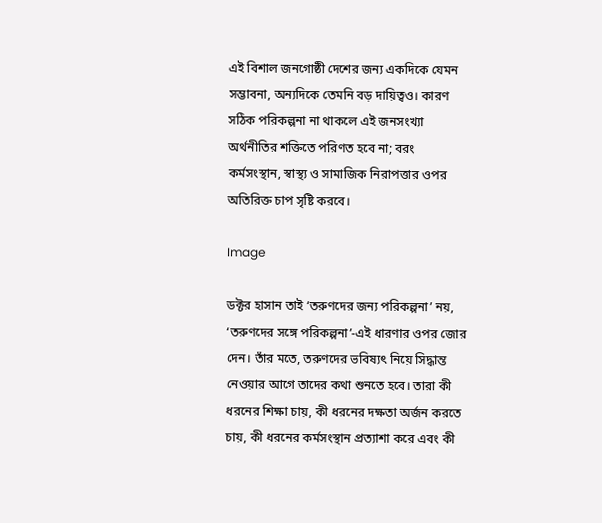এই বিশাল জনগোষ্ঠী দেশের জন্য একদিকে যেমন সম্ভাবনা, অন্যদিকে তেমনি বড় দায়িত্বও। কারণ সঠিক পরিকল্পনা না থাকলে এই জনসংখ্যা অর্থনীতির শক্তিতে পরিণত হবে না; বরং কর্মসংস্থান, স্বাস্থ্য ও সামাজিক নিরাপত্তার ওপর অতিরিক্ত চাপ সৃষ্টি করবে।

Image

ডক্টর হাসান তাই ‘তরুণদের জন্য পরিকল্পনা’ নয়, ‘তরুণদের সঙ্গে পরিকল্পনা’-এই ধারণার ওপর জোর দেন। তাঁর মতে, তরুণদের ভবিষ্যৎ নিয়ে সিদ্ধান্ত নেওয়ার আগে তাদের কথা শুনতে হবে। তারা কী ধরনের শিক্ষা চায়, কী ধরনের দক্ষতা অর্জন করতে চায়, কী ধরনের কর্মসংস্থান প্রত্যাশা করে এবং কী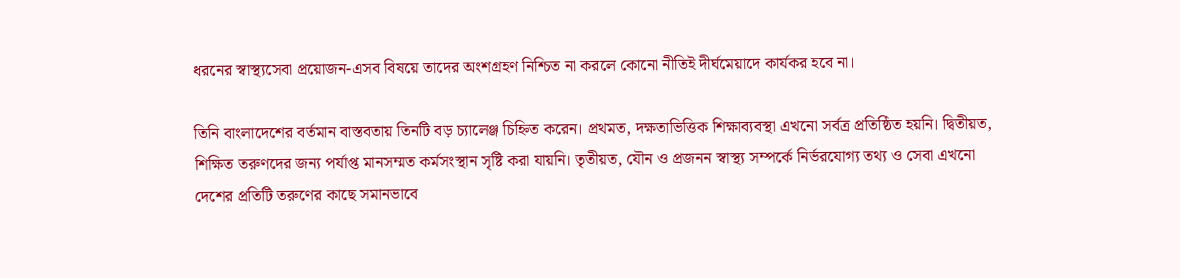ধরনের স্বাস্থ্যসেবা প্রয়োজন-এসব বিষয়ে তাদের অংশগ্রহণ নিশ্চিত না করলে কোনো নীতিই দীর্ঘমেয়াদে কার্যকর হবে না।

তিনি বাংলাদেশের বর্তমান বাস্তবতায় তিনটি বড় চ্যালেঞ্জ চিহ্নিত করেন। প্রথমত, দক্ষতাভিত্তিক শিক্ষাব্যবস্থা এখনো সর্বত্র প্রতিষ্ঠিত হয়নি। দ্বিতীয়ত, শিক্ষিত তরুণদের জন্য পর্যাপ্ত মানসম্মত কর্মসংস্থান সৃষ্টি করা যায়নি। তৃতীয়ত, যৌন ও প্রজনন স্বাস্থ্য সম্পর্কে নির্ভরযোগ্য তথ্য ও সেবা এখনো দেশের প্রতিটি তরুণের কাছে সমানভাবে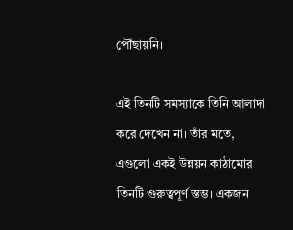পৌঁছায়নি।

এই তিনটি সমস্যাকে তিনি আলাদা করে দেখেন না। তাঁর মতে, এগুলো একই উন্নয়ন কাঠামোর তিনটি গুরুত্বপূর্ণ স্তম্ভ। একজন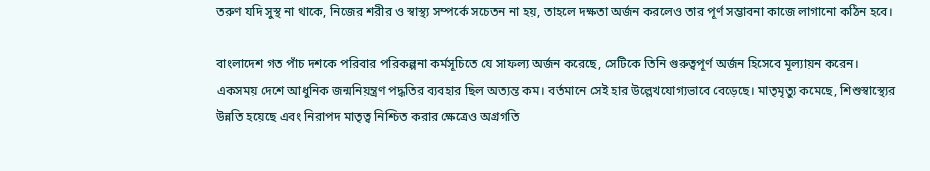তরুণ যদি সুস্থ না থাকে, নিজের শরীর ও স্বাস্থ্য সম্পর্কে সচেতন না হয়, তাহলে দক্ষতা অর্জন করলেও তার পূর্ণ সম্ভাবনা কাজে লাগানো কঠিন হবে।

বাংলাদেশ গত পাঁচ দশকে পরিবার পরিকল্পনা কর্মসূচিতে যে সাফল্য অর্জন করেছে, সেটিকে তিনি গুরুত্বপূর্ণ অর্জন হিসেবে মূল্যায়ন করেন। একসময় দেশে আধুনিক জন্মনিয়ন্ত্রণ পদ্ধতির ব্যবহার ছিল অত্যন্ত কম। বর্তমানে সেই হার উল্লেখযোগ্যভাবে বেড়েছে। মাতৃমৃত্যু কমেছে, শিশুস্বাস্থ্যের উন্নতি হয়েছে এবং নিরাপদ মাতৃত্ব নিশ্চিত করার ক্ষেত্রেও অগ্রগতি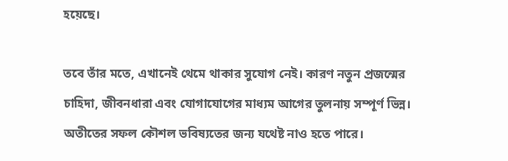হয়েছে।

তবে তাঁর মতে, এখানেই থেমে থাকার সুযোগ নেই। কারণ নতুন প্রজন্মের চাহিদা, জীবনধারা এবং যোগাযোগের মাধ্যম আগের তুলনায় সম্পূর্ণ ভিন্ন। অতীতের সফল কৌশল ভবিষ্যতের জন্য যথেষ্ট নাও হতে পারে।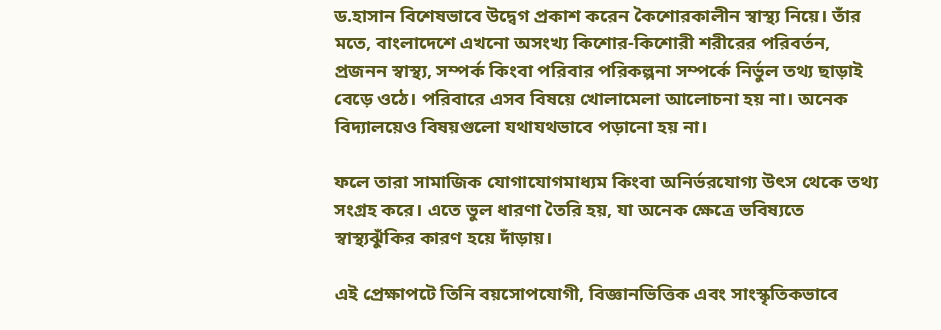ড.হাসান বিশেষভাবে উদ্বেগ প্রকাশ করেন কৈশোরকালীন স্বাস্থ্য নিয়ে। তাঁর মতে, বাংলাদেশে এখনো অসংখ্য কিশোর-কিশোরী শরীরের পরিবর্তন, প্রজনন স্বাস্থ্য, সম্পর্ক কিংবা পরিবার পরিকল্পনা সম্পর্কে নির্ভুল তথ্য ছাড়াই বেড়ে ওঠে। পরিবারে এসব বিষয়ে খোলামেলা আলোচনা হয় না। অনেক বিদ্যালয়েও বিষয়গুলো যথাযথভাবে পড়ানো হয় না।

ফলে তারা সামাজিক যোগাযোগমাধ্যম কিংবা অনির্ভরযোগ্য উৎস থেকে তথ্য সংগ্রহ করে। এতে ভুল ধারণা তৈরি হয়, যা অনেক ক্ষেত্রে ভবিষ্যতে স্বাস্থ্যঝুঁকির কারণ হয়ে দাঁড়ায়।

এই প্রেক্ষাপটে তিনি বয়সোপযোগী, বিজ্ঞানভিত্তিক এবং সাংস্কৃতিকভাবে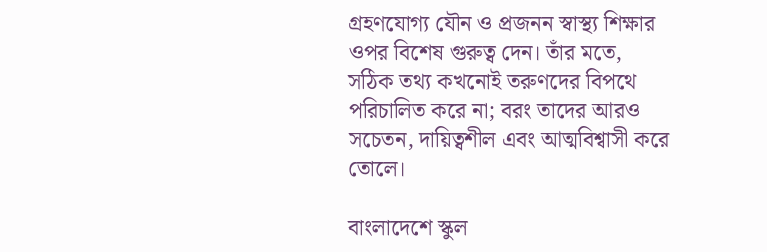গ্রহণযোগ্য যৌন ও প্রজনন স্বাস্থ্য শিক্ষার ওপর বিশেষ গুরুত্ব দেন। তাঁর মতে, সঠিক তথ্য কখনোই তরুণদের বিপথে পরিচালিত করে না; বরং তাদের আরও সচেতন, দায়িত্বশীল এবং আত্মবিশ্বাসী করে তোলে।

বাংলাদেশে স্কুল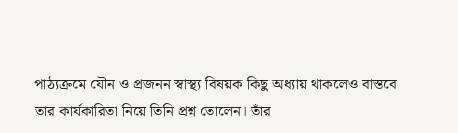পাঠ্যক্রমে যৌন ও প্রজনন স্বাস্থ্য বিষয়ক কিছু অধ্যায় থাকলেও বাস্তবে তার কার্যকারিতা নিয়ে তিনি প্রশ্ন তোলেন। তাঁর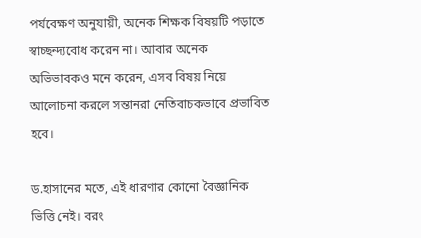পর্যবেক্ষণ অনুযায়ী, অনেক শিক্ষক বিষয়টি পড়াতে স্বাচ্ছন্দ্যবোধ করেন না। আবার অনেক অভিভাবকও মনে করেন, এসব বিষয় নিয়ে আলোচনা করলে সন্তানরা নেতিবাচকভাবে প্রভাবিত হবে।

ড.হাসানের মতে, এই ধারণার কোনো বৈজ্ঞানিক ভিত্তি নেই। বরং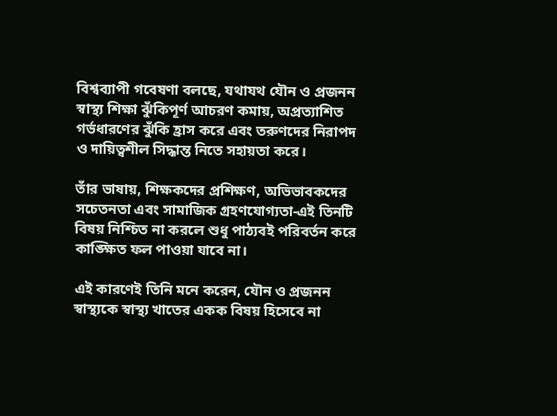বিশ্বব্যাপী গবেষণা বলছে, যথাযথ যৌন ও প্রজনন স্বাস্থ্য শিক্ষা ঝুঁকিপূর্ণ আচরণ কমায়, অপ্রত্যাশিত গর্ভধারণের ঝুঁকি হ্রাস করে এবং তরুণদের নিরাপদ ও দায়িত্বশীল সিদ্ধান্ত নিতে সহায়তা করে।

তাঁর ভাষায়, শিক্ষকদের প্রশিক্ষণ, অভিভাবকদের সচেতনতা এবং সামাজিক গ্রহণযোগ্যতা-এই তিনটি বিষয় নিশ্চিত না করলে শুধু পাঠ্যবই পরিবর্তন করে কাঙ্ক্ষিত ফল পাওয়া যাবে না।

এই কারণেই তিনি মনে করেন, যৌন ও প্রজনন স্বাস্থ্যকে স্বাস্থ্য খাতের একক বিষয় হিসেবে না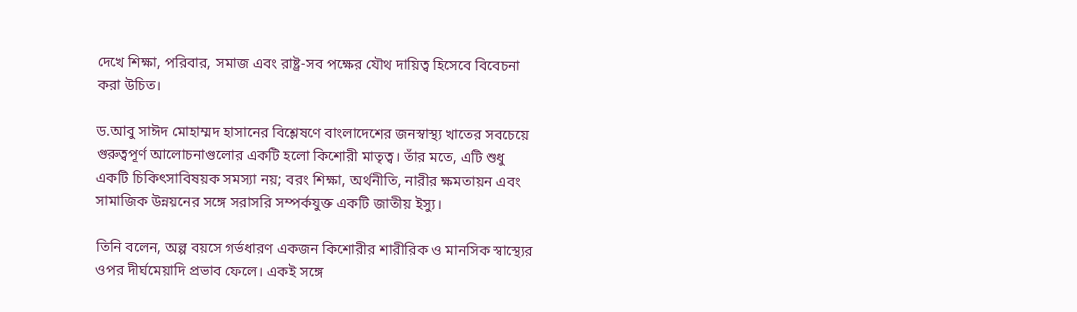দেখে শিক্ষা, পরিবার, সমাজ এবং রাষ্ট্র-সব পক্ষের যৌথ দায়িত্ব হিসেবে বিবেচনা করা উচিত।

ড.আবু সাঈদ মোহাম্মদ হাসানের বিশ্লেষণে বাংলাদেশের জনস্বাস্থ্য খাতের সবচেয়ে গুরুত্বপূর্ণ আলোচনাগুলোর একটি হলো কিশোরী মাতৃত্ব। তাঁর মতে, এটি শুধু একটি চিকিৎসাবিষয়ক সমস্যা নয়; বরং শিক্ষা, অর্থনীতি, নারীর ক্ষমতায়ন এবং সামাজিক উন্নয়নের সঙ্গে সরাসরি সম্পর্কযুক্ত একটি জাতীয় ইস্যু।

তিনি বলেন, অল্প বয়সে গর্ভধারণ একজন কিশোরীর শারীরিক ও মানসিক স্বাস্থ্যের ওপর দীর্ঘমেয়াদি প্রভাব ফেলে। একই সঙ্গে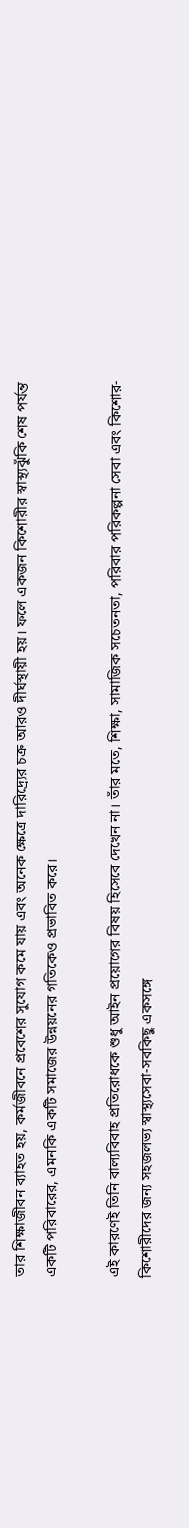তার শিক্ষাজীবন ব্যাহত হয়, কর্মজীবনে প্রবেশের সুযোগ কমে যায় এবং অনেক ক্ষেত্রে দারিদ্র্যের চক্র আরও দীর্ঘস্থায়ী হয়। ফলে একজন কিশোরীর স্বাস্থ্যঝুঁকি শেষ পর্যন্ত একটি পরিবারের, এমনকি একটি সমাজের উন্নয়নের গতিকেও প্রভাবিত করে।

এই কারণেই তিনি বাল্যবিবাহ প্রতিরোধকে শুধু আইন প্রয়োগের বিষয় হিসেবে দেখেন না। তাঁর মতে, শিক্ষা, সামাজিক সচেতনতা, পরিবার পরিকল্পনা সেবা এবং কিশোর-কিশোরীদের জন্য সহজলভ্য স্বাস্থ্যসেবা-সবকিছু একসঙ্গে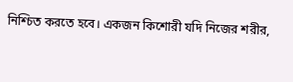নিশ্চিত করতে হবে। একজন কিশোরী যদি নিজের শরীর,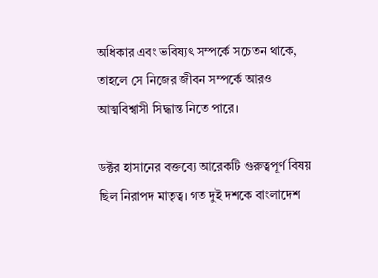অধিকার এবং ভবিষ্যৎ সম্পর্কে সচেতন থাকে, তাহলে সে নিজের জীবন সম্পর্কে আরও আত্মবিশ্বাসী সিদ্ধান্ত নিতে পারে।

ডক্টর হাসানের বক্তব্যে আরেকটি গুরুত্বপূর্ণ বিষয় ছিল নিরাপদ মাতৃত্ব। গত দুই দশকে বাংলাদেশ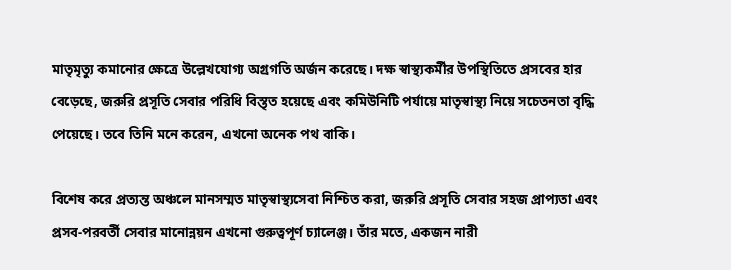মাতৃমৃত্যু কমানোর ক্ষেত্রে উল্লেখযোগ্য অগ্রগতি অর্জন করেছে। দক্ষ স্বাস্থ্যকর্মীর উপস্থিতিতে প্রসবের হার বেড়েছে, জরুরি প্রসূতি সেবার পরিধি বিস্তৃত হয়েছে এবং কমিউনিটি পর্যায়ে মাতৃস্বাস্থ্য নিয়ে সচেতনতা বৃদ্ধি পেয়েছে। তবে তিনি মনে করেন, এখনো অনেক পথ বাকি।

বিশেষ করে প্রত্যন্ত অঞ্চলে মানসম্মত মাতৃস্বাস্থ্যসেবা নিশ্চিত করা, জরুরি প্রসূতি সেবার সহজ প্রাপ্যতা এবং প্রসব-পরবর্তী সেবার মানোন্নয়ন এখনো গুরুত্বপূর্ণ চ্যালেঞ্জ। তাঁর মতে, একজন নারী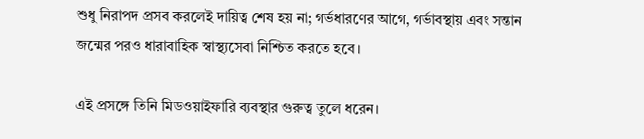শুধু নিরাপদ প্রসব করলেই দায়িত্ব শেষ হয় না; গর্ভধারণের আগে, গর্ভাবস্থায় এবং সন্তান জন্মের পরও ধারাবাহিক স্বাস্থ্যসেবা নিশ্চিত করতে হবে।

এই প্রসঙ্গে তিনি মিডওয়াইফারি ব্যবস্থার গুরুত্ব তুলে ধরেন।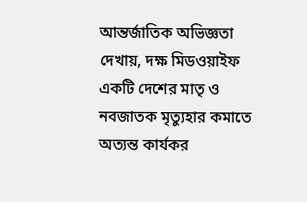আন্তর্জাতিক অভিজ্ঞতা দেখায়, দক্ষ মিডওয়াইফ একটি দেশের মাতৃ ও নবজাতক মৃত্যুহার কমাতে অত্যন্ত কার্যকর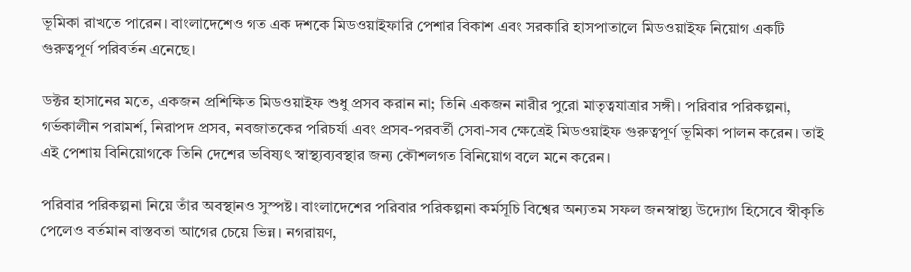ভূমিকা রাখতে পারেন। বাংলাদেশেও গত এক দশকে মিডওয়াইফারি পেশার বিকাশ এবং সরকারি হাসপাতালে মিডওয়াইফ নিয়োগ একটি গুরুত্বপূর্ণ পরিবর্তন এনেছে।

ডক্টর হাসানের মতে, একজন প্রশিক্ষিত মিডওয়াইফ শুধু প্রসব করান না; তিনি একজন নারীর পুরো মাতৃত্বযাত্রার সঙ্গী। পরিবার পরিকল্পনা, গর্ভকালীন পরামর্শ, নিরাপদ প্রসব, নবজাতকের পরিচর্যা এবং প্রসব-পরবর্তী সেবা-সব ক্ষেত্রেই মিডওয়াইফ গুরুত্বপূর্ণ ভূমিকা পালন করেন। তাই এই পেশায় বিনিয়োগকে তিনি দেশের ভবিষ্যৎ স্বাস্থ্যব্যবস্থার জন্য কৌশলগত বিনিয়োগ বলে মনে করেন।

পরিবার পরিকল্পনা নিয়ে তাঁর অবস্থানও সুস্পষ্ট। বাংলাদেশের পরিবার পরিকল্পনা কর্মসূচি বিশ্বের অন্যতম সফল জনস্বাস্থ্য উদ্যোগ হিসেবে স্বীকৃতি পেলেও বর্তমান বাস্তবতা আগের চেয়ে ভিন্ন। নগরায়ণ,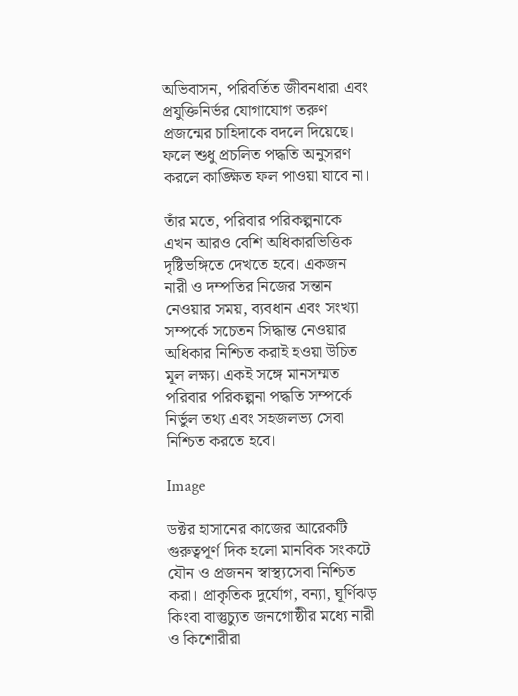অভিবাসন, পরিবর্তিত জীবনধারা এবং প্রযুক্তিনির্ভর যোগাযোগ তরুণ প্রজন্মের চাহিদাকে বদলে দিয়েছে। ফলে শুধু প্রচলিত পদ্ধতি অনুসরণ করলে কাঙ্ক্ষিত ফল পাওয়া যাবে না।

তাঁর মতে, পরিবার পরিকল্পনাকে এখন আরও বেশি অধিকারভিত্তিক দৃষ্টিভঙ্গিতে দেখতে হবে। একজন নারী ও দম্পতির নিজের সন্তান নেওয়ার সময়, ব্যবধান এবং সংখ্যা সম্পর্কে সচেতন সিদ্ধান্ত নেওয়ার অধিকার নিশ্চিত করাই হওয়া উচিত মূল লক্ষ্য। একই সঙ্গে মানসম্মত পরিবার পরিকল্পনা পদ্ধতি সম্পর্কে নির্ভুল তথ্য এবং সহজলভ্য সেবা নিশ্চিত করতে হবে।

Image

ডক্টর হাসানের কাজের আরেকটি গুরুত্বপূর্ণ দিক হলো মানবিক সংকটে যৌন ও প্রজনন স্বাস্থ্যসেবা নিশ্চিত করা। প্রাকৃতিক দুর্যোগ, বন্যা, ঘূর্ণিঝড় কিংবা বাস্তুচ্যুত জনগোষ্ঠীর মধ্যে নারী ও কিশোরীরা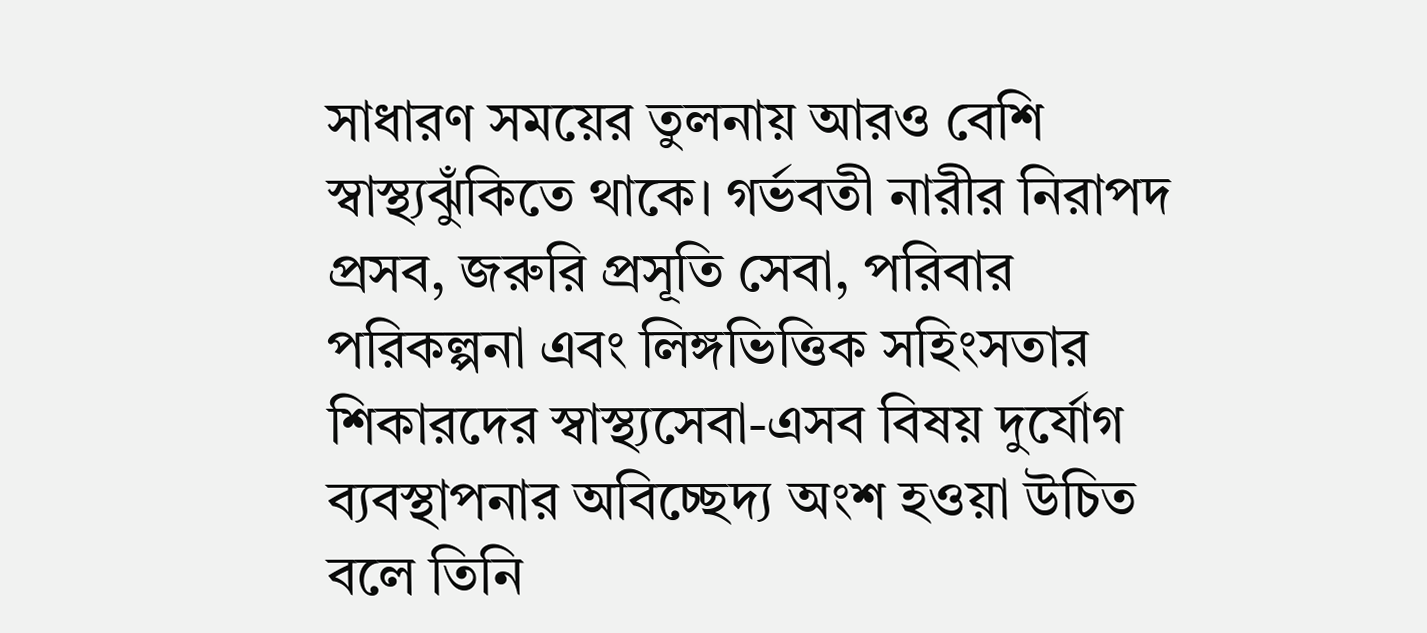সাধারণ সময়ের তুলনায় আরও বেশি স্বাস্থ্যঝুঁকিতে থাকে। গর্ভবতী নারীর নিরাপদ প্রসব, জরুরি প্রসূতি সেবা, পরিবার পরিকল্পনা এবং লিঙ্গভিত্তিক সহিংসতার শিকারদের স্বাস্থ্যসেবা-এসব বিষয় দুর্যোগ ব্যবস্থাপনার অবিচ্ছেদ্য অংশ হওয়া উচিত বলে তিনি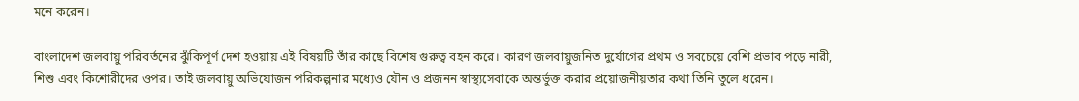মনে করেন।

বাংলাদেশ জলবায়ু পরিবর্তনের ঝুঁকিপূর্ণ দেশ হওয়ায় এই বিষয়টি তাঁর কাছে বিশেষ গুরুত্ব বহন করে। কারণ জলবায়ুজনিত দুর্যোগের প্রথম ও সবচেয়ে বেশি প্রভাব পড়ে নারী, শিশু এবং কিশোরীদের ওপর। তাই জলবায়ু অভিযোজন পরিকল্পনার মধ্যেও যৌন ও প্রজনন স্বাস্থ্যসেবাকে অন্তর্ভুক্ত করার প্রয়োজনীয়তার কথা তিনি তুলে ধরেন।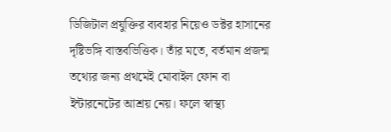ডিজিটাল প্রযুক্তির ব্যবহার নিয়েও ডক্টর হাসানের দৃষ্টিভঙ্গি বাস্তবভিত্তিক। তাঁর মতে, বর্তমান প্রজন্ম তথ্যের জন্য প্রথমেই মোবাইল ফোন বা ইন্টারনেটের আশ্রয় নেয়। ফলে স্বাস্থ্য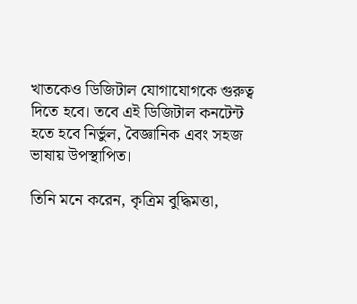খাতকেও ডিজিটাল যোগাযোগকে গুরুত্ব দিতে হবে। তবে এই ডিজিটাল কনটেন্ট হতে হবে নির্ভুল, বৈজ্ঞানিক এবং সহজ ভাষায় উপস্থাপিত।

তিনি মনে করেন, কৃত্রিম বুদ্ধিমত্তা,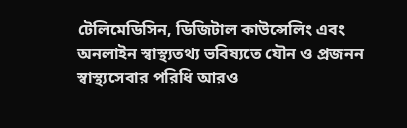টেলিমেডিসিন, ডিজিটাল কাউন্সেলিং এবং অনলাইন স্বাস্থ্যতথ্য ভবিষ্যতে যৌন ও প্রজনন স্বাস্থ্যসেবার পরিধি আরও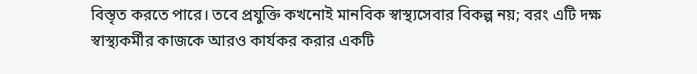বিস্তৃত করতে পারে। তবে প্রযুক্তি কখনোই মানবিক স্বাস্থ্যসেবার বিকল্প নয়; বরং এটি দক্ষ স্বাস্থ্যকর্মীর কাজকে আরও কার্যকর করার একটি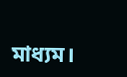মাধ্যম।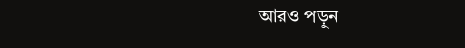আরও পড়ুন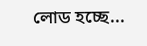লোড হচ্ছে...